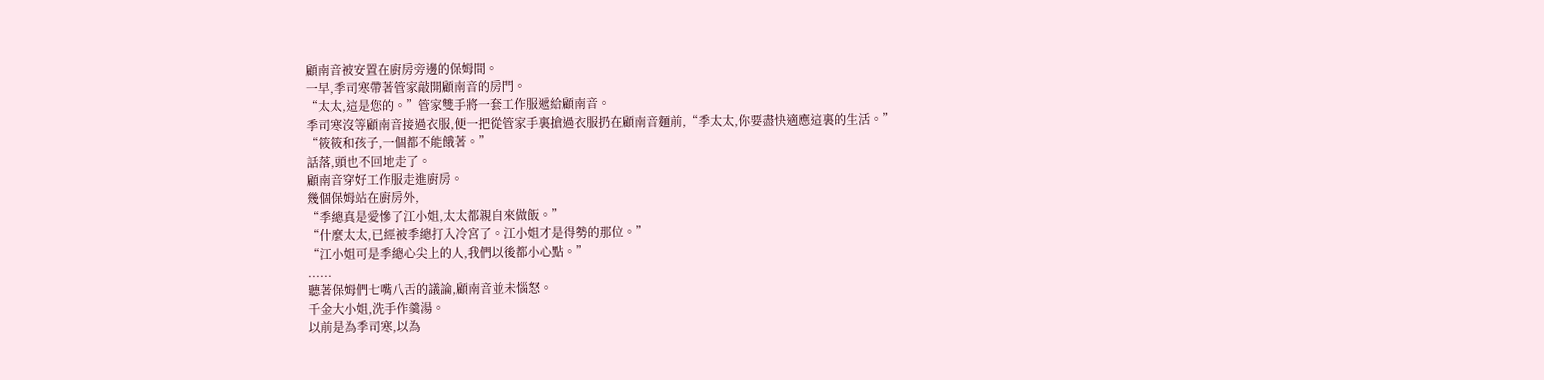顧南音被安置在廚房旁邊的保姆間。
一早,季司寒帶著管家敲開顧南音的房門。
“太太,這是您的。”管家雙手將一套工作服遞給顧南音。
季司寒沒等顧南音接過衣服,便一把從管家手裏搶過衣服扔在顧南音麵前,“季太太,你要盡快適應這裏的生活。”
“筱筱和孩子,一個都不能餓著。”
話落,頭也不回地走了。
顧南音穿好工作服走進廚房。
幾個保姆站在廚房外,
“季總真是愛慘了江小姐,太太都親自來做飯。”
“什麼太太,已經被季總打入冷宮了。江小姐才是得勢的那位。”
“江小姐可是季總心尖上的人,我們以後都小心點。”
......
聽著保姆們七嘴八舌的議論,顧南音並未惱怒。
千金大小姐,洗手作羹湯。
以前是為季司寒,以為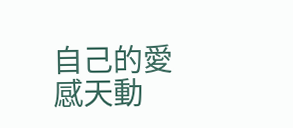自己的愛感天動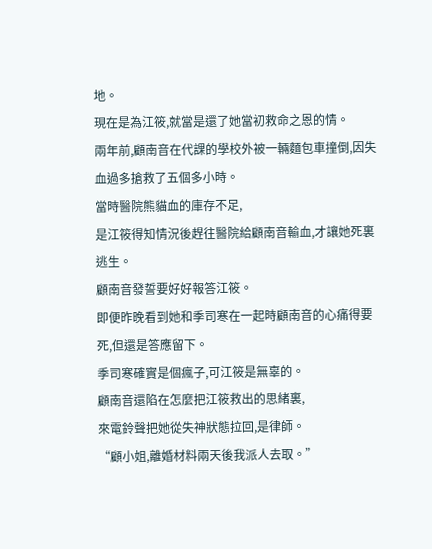地。
現在是為江筱,就當是還了她當初救命之恩的情。
兩年前,顧南音在代課的學校外被一輛麵包車撞倒,因失血過多搶救了五個多小時。
當時醫院熊貓血的庫存不足,
是江筱得知情況後趕往醫院給顧南音輸血,才讓她死裏逃生。
顧南音發誓要好好報答江筱。
即便昨晚看到她和季司寒在一起時顧南音的心痛得要死,但還是答應留下。
季司寒確實是個瘋子,可江筱是無辜的。
顧南音還陷在怎麼把江筱救出的思緒裏,
來電鈴聲把她從失神狀態拉回,是律師。
“顧小姐,離婚材料兩天後我派人去取。”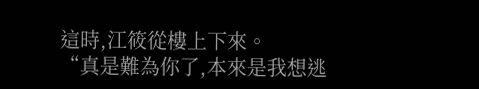這時,江筱從樓上下來。
“真是難為你了,本來是我想逃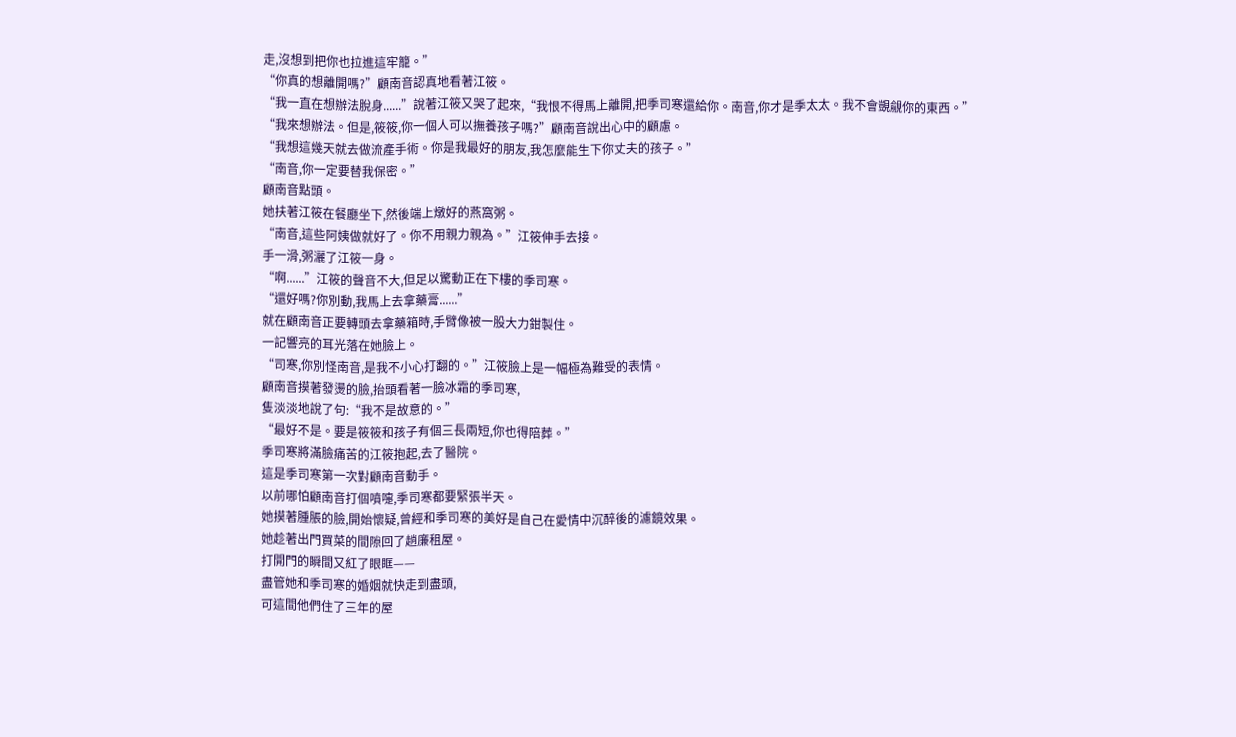走,沒想到把你也拉進這牢籠。”
“你真的想離開嗎?”顧南音認真地看著江筱。
“我一直在想辦法脫身......”說著江筱又哭了起來,“我恨不得馬上離開,把季司寒還給你。南音,你才是季太太。我不會覬覦你的東西。”
“我來想辦法。但是,筱筱,你一個人可以撫養孩子嗎?”顧南音說出心中的顧慮。
“我想這幾天就去做流產手術。你是我最好的朋友,我怎麼能生下你丈夫的孩子。”
“南音,你一定要替我保密。”
顧南音點頭。
她扶著江筱在餐廳坐下,然後端上燉好的燕窩粥。
“南音,這些阿姨做就好了。你不用親力親為。”江筱伸手去接。
手一滑,粥灑了江筱一身。
“啊......”江筱的聲音不大,但足以驚動正在下樓的季司寒。
“還好嗎?你別動,我馬上去拿藥膏......”
就在顧南音正要轉頭去拿藥箱時,手臂像被一股大力鉗製住。
一記響亮的耳光落在她臉上。
“司寒,你別怪南音,是我不小心打翻的。”江筱臉上是一幅極為難受的表情。
顧南音摸著發燙的臉,抬頭看著一臉冰霜的季司寒,
隻淡淡地說了句:“我不是故意的。”
“最好不是。要是筱筱和孩子有個三長兩短,你也得陪葬。”
季司寒將滿臉痛苦的江筱抱起,去了醫院。
這是季司寒第一次對顧南音動手。
以前哪怕顧南音打個噴嚏,季司寒都要緊張半天。
她摸著腫脹的臉,開始懷疑,曾經和季司寒的美好是自己在愛情中沉醉後的濾鏡效果。
她趁著出門買菜的間隙回了趟廉租屋。
打開門的瞬間又紅了眼眶——
盡管她和季司寒的婚姻就快走到盡頭,
可這間他們住了三年的屋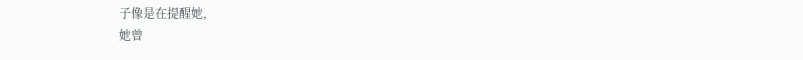子像是在提醒她,
她曾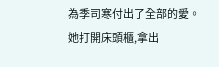為季司寒付出了全部的愛。
她打開床頭櫃,拿出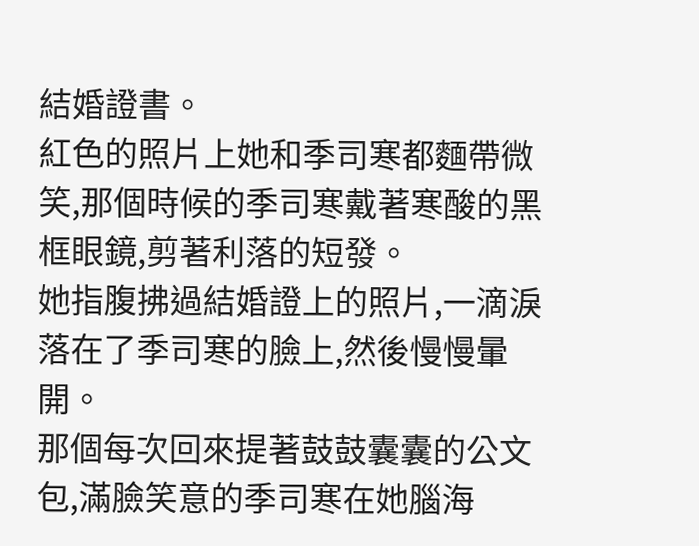結婚證書。
紅色的照片上她和季司寒都麵帶微笑,那個時候的季司寒戴著寒酸的黑框眼鏡,剪著利落的短發。
她指腹拂過結婚證上的照片,一滴淚落在了季司寒的臉上,然後慢慢暈開。
那個每次回來提著鼓鼓囊囊的公文包,滿臉笑意的季司寒在她腦海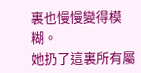裏也慢慢變得模糊。
她扔了這裏所有屬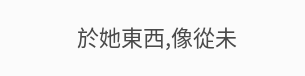於她東西,像從未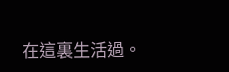在這裏生活過。